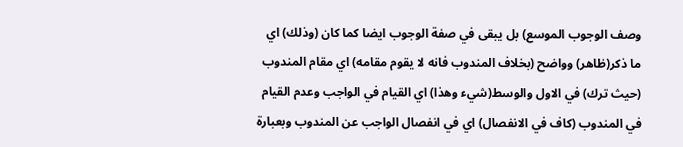وصف الوجوب الموسع) بل يبقى في صفة الوجوب ايضا كما كان (وذلك) اي ما ذكر(ظاهر) وواضح (بخلاف المندوب فانه لا يقوم مقامه) اي مقام المندوب (حيث ترك) في الاول والوسط(شيء وهذا) اي القيام في الواجب وعدم القيام في المندوب (كاف في الانفصال) اي في انفصال الواجب عن المندوب وبعبارة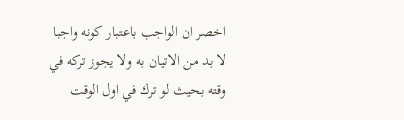اخصر ان الواجب باعتبار كونه واجبا لا بد من الاتيان به ولا يجوز تركه في وقته بحيث لو ترك في اول الوقت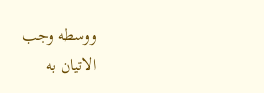ووسطه وجب الاتيان به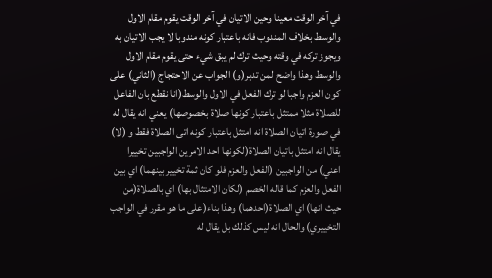في آخر الوقت معينا وحين الاتيان في آخر الوقت يقوم مقام الاول والوسط بخلاف المندوب فانه باعتبار كونه مندوبا لا يجب الاتيان به ويجوز تركه في وقته وحيث ترك لم يبق شيء حتى يقوم مقام الاول والوسط وهذا واضح لمن تدبر(و) الجواب عن الاحتجاج (الثاني) على كون العزم واجبا لو ترك الفعل في الاول والوسط(انا نقطع بان الفاعل للصلاة مثلا ممتثل باعتبار كونها صلاة بخصوصها) يعني انه يقال له في صورة اتيان الصلاة انه امتثل باعتبار كونه اتى الصلاة فقط و (لا) يقال انه امتثل باتيان الصلاة(لكونها احد الامرين الواجبين تخييرا اعني) من الواجبين (الفعل والعزم فلو كان ثمة تخيير بينهما) اي بين الفعل والعزم كما قاله الخصم (لكان الامتثال بها) اي بالصلاة(من حيث انها) اي الصلاة(احدهما) وهذا بناء(على ما هو مقرر في الواجب التخييري) والحال انه ليس كذلك بل يقال له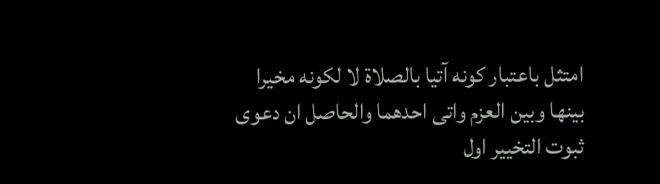امتثل باعتبار كونه آتيا بالصلاة لا لكونه مخيرا بينها وبين العزم واتى احدهما والحاصل ان دعوى ثبوت التخيير اول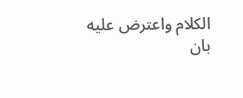الكلام واعترض عليه بان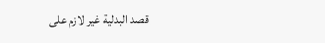قصد البدلية غير لازم على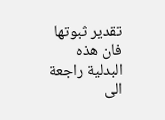تقدير ثبوتها فان هذه البدلية راجعة الى